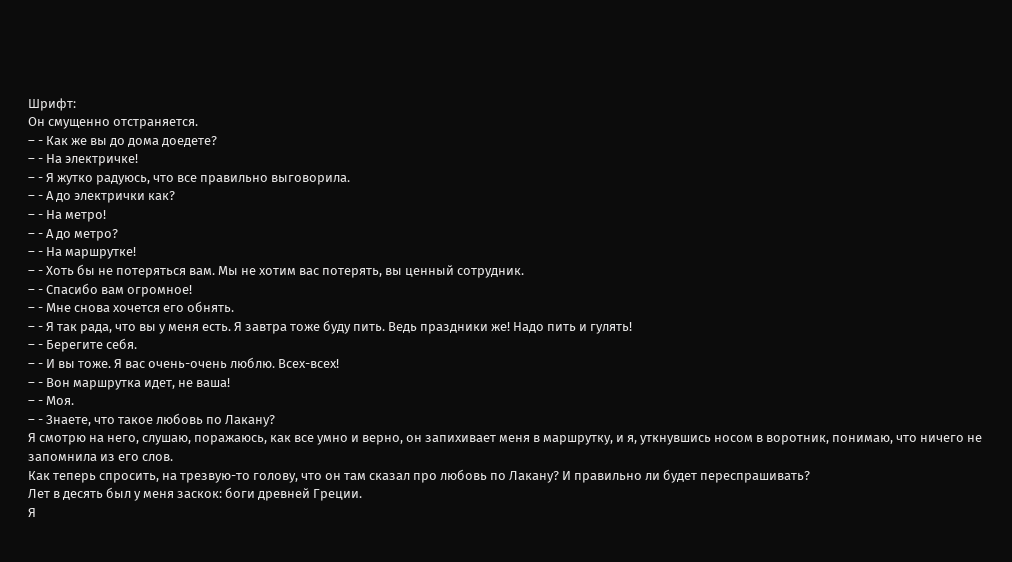Шрифт:
Он смущенно отстраняется.
– - Как же вы до дома доедете?
– - На электричке!
– - Я жутко радуюсь, что все правильно выговорила.
– - А до электрички как?
– - На метро!
– - А до метро?
– - На маршрутке!
– - Хоть бы не потеряться вам. Мы не хотим вас потерять, вы ценный сотрудник.
– - Спасибо вам огромное!
– - Мне снова хочется его обнять.
– - Я так рада, что вы у меня есть. Я завтра тоже буду пить. Ведь праздники же! Надо пить и гулять!
– - Берегите себя.
– - И вы тоже. Я вас очень-очень люблю. Всех-всех!
– - Вон маршрутка идет, не ваша!
– - Моя.
– - Знаете, что такое любовь по Лакану?
Я смотрю на него, слушаю, поражаюсь, как все умно и верно, он запихивает меня в маршрутку, и я, уткнувшись носом в воротник, понимаю, что ничего не запомнила из его слов.
Как теперь спросить, на трезвую-то голову, что он там сказал про любовь по Лакану? И правильно ли будет переспрашивать?
Лет в десять был у меня заскок: боги древней Греции.
Я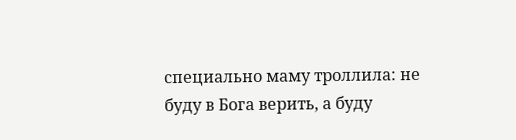специально маму троллила: не буду в Бога верить, а буду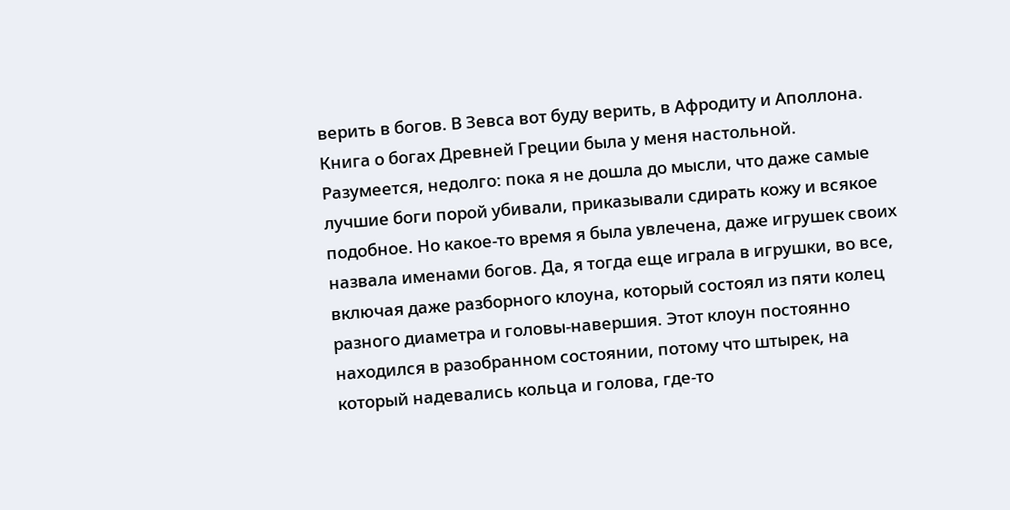верить в богов. В Зевса вот буду верить, в Афродиту и Аполлона.
Книга о богах Древней Греции была у меня настольной. Разумеется, недолго: пока я не дошла до мысли, что даже самые лучшие боги порой убивали, приказывали сдирать кожу и всякое подобное. Но какое-то время я была увлечена, даже игрушек своих назвала именами богов. Да, я тогда еще играла в игрушки, во все, включая даже разборного клоуна, который состоял из пяти колец разного диаметра и головы-навершия. Этот клоун постоянно находился в разобранном состоянии, потому что штырек, на который надевались кольца и голова, где-то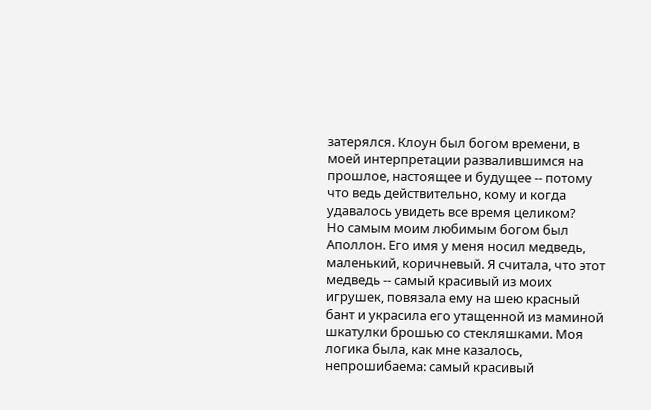затерялся. Клоун был богом времени, в моей интерпретации развалившимся на прошлое, настоящее и будущее -- потому что ведь действительно, кому и когда удавалось увидеть все время целиком?
Но самым моим любимым богом был Аполлон. Его имя у меня носил медведь, маленький, коричневый. Я считала, что этот медведь -- самый красивый из моих игрушек, повязала ему на шею красный бант и украсила его утащенной из маминой шкатулки брошью со стекляшками. Моя логика была, как мне казалось, непрошибаема: самый красивый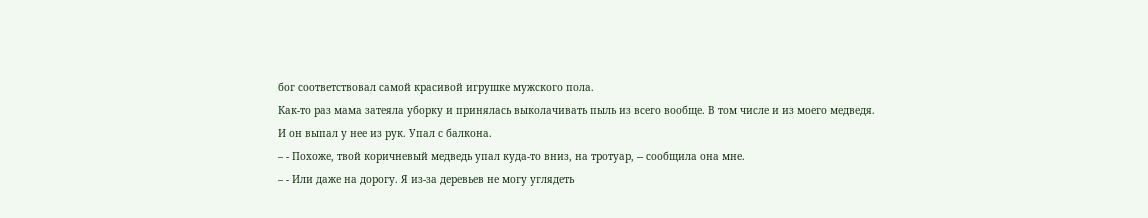бог соответствовал самой красивой игрушке мужского пола.
Как-то раз мама затеяла уборку и принялась выколачивать пыль из всего вообще. В том числе и из моего медведя.
И он выпал у нее из рук. Упал с балкона.
– - Похоже, твой коричневый медведь упал куда-то вниз, на тротуар, -- сообщила она мне.
– - Или даже на дорогу. Я из-за деревьев не могу углядеть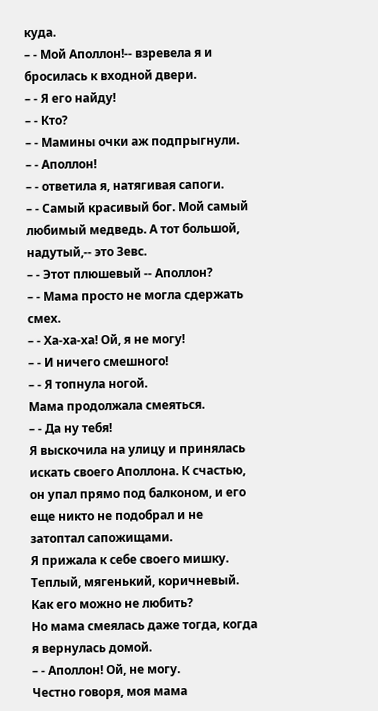куда.
– - Мой Аполлон!-- взревела я и бросилась к входной двери.
– - Я его найду!
– - Кто?
– - Мамины очки аж подпрыгнули.
– - Аполлон!
– - ответила я, натягивая сапоги.
– - Самый красивый бог. Мой самый любимый медведь. А тот большой, надутый,-- это Зевс.
– - Этот плюшевый -- Аполлон?
– - Мама просто не могла сдержать смех.
– - Ха-ха-ха! Ой, я не могу!
– - И ничего смешного!
– - Я топнула ногой.
Мама продолжала смеяться.
– - Да ну тебя!
Я выскочила на улицу и принялась искать своего Аполлона. К счастью, он упал прямо под балконом, и его еще никто не подобрал и не затоптал сапожищами.
Я прижала к себе своего мишку. Теплый, мягенький, коричневый. Как его можно не любить?
Но мама смеялась даже тогда, когда я вернулась домой.
– - Аполлон! Ой, не могу.
Честно говоря, моя мама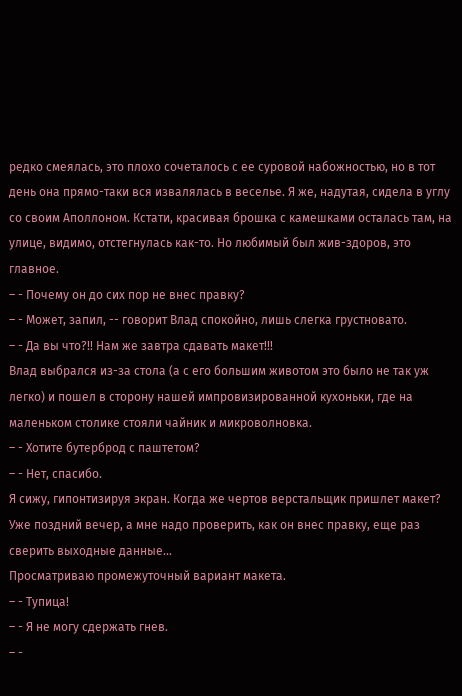редко смеялась, это плохо сочеталось с ее суровой набожностью, но в тот день она прямо-таки вся извалялась в веселье. Я же, надутая, сидела в углу со своим Аполлоном. Кстати, красивая брошка с камешками осталась там, на улице, видимо, отстегнулась как-то. Но любимый был жив-здоров, это главное.
– - Почему он до сих пор не внес правку?
– - Может, запил, -- говорит Влад спокойно, лишь слегка грустновато.
– - Да вы что?!! Нам же завтра сдавать макет!!!
Влад выбрался из-за стола (а с его большим животом это было не так уж легко) и пошел в сторону нашей импровизированной кухоньки, где на маленьком столике стояли чайник и микроволновка.
– - Хотите бутерброд с паштетом?
– - Нет, спасибо.
Я сижу, гипонтизируя экран. Когда же чертов верстальщик пришлет макет? Уже поздний вечер, а мне надо проверить, как он внес правку, еще раз сверить выходные данные...
Просматриваю промежуточный вариант макета.
– - Тупица!
– - Я не могу сдержать гнев.
– -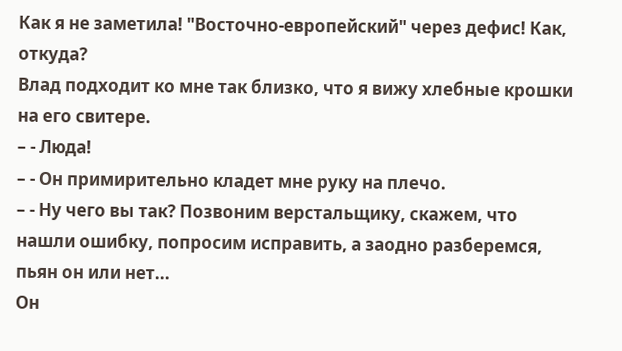Как я не заметила! "Восточно-европейский" через дефис! Как, откуда?
Влад подходит ко мне так близко, что я вижу хлебные крошки на его свитере.
– - Люда!
– - Он примирительно кладет мне руку на плечо.
– - Ну чего вы так? Позвоним верстальщику, скажем, что нашли ошибку, попросим исправить, а заодно разберемся, пьян он или нет...
Он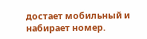достает мобильный и набирает номер.